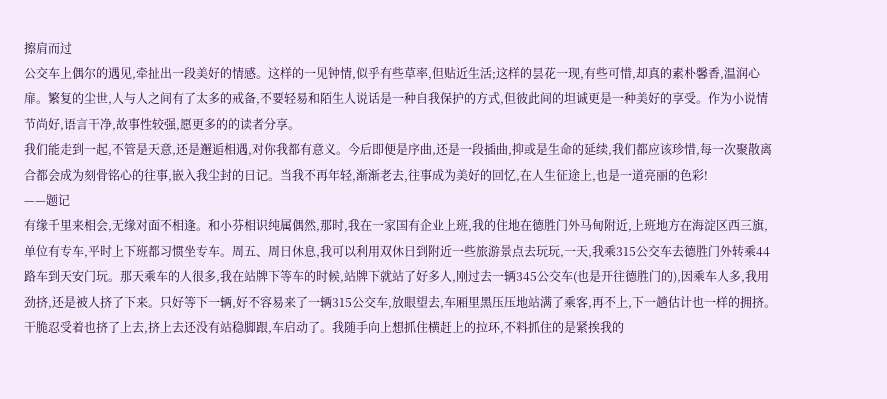擦肩而过
公交车上偶尔的遇见,牵扯出一段美好的情感。这样的一见钟情,似乎有些草率,但贴近生活;这样的昙花一现,有些可惜,却真的素朴馨香,温润心扉。繁复的尘世,人与人之间有了太多的戒备,不要轻易和陌生人说话是一种自我保护的方式,但彼此间的坦诚更是一种美好的享受。作为小说情节尚好,语言干净,故事性较强,愿更多的的读者分享。
我们能走到一起,不管是天意,还是邂逅相遇,对你我都有意义。今后即便是序曲,还是一段插曲,抑或是生命的延续,我们都应该珍惜,每一次聚散离合都会成为刻骨铭心的往事,嵌入我尘封的日记。当我不再年轻,渐渐老去,往事成为美好的回忆,在人生征途上,也是一道亮丽的色彩!
——题记
有缘千里来相会,无缘对面不相逢。和小芬相识纯属偶然,那时,我在一家国有企业上班,我的住地在德胜门外马甸附近,上班地方在海淀区西三旗,单位有专车,平时上下班都习惯坐专车。周五、周日休息,我可以利用双休日到附近一些旅游景点去玩玩,一天,我乘315公交车去德胜门外转乘44路车到天安门玩。那天乘车的人很多,我在站牌下等车的时候,站牌下就站了好多人,刚过去一辆345公交车(也是开往德胜门的),因乘车人多,我用劲挤,还是被人挤了下来。只好等下一辆,好不容易来了一辆315公交车,放眼望去,车厢里黑压压地站满了乘客,再不上,下一趟估计也一样的拥挤。干脆忍受着也挤了上去,挤上去还没有站稳脚跟,车启动了。我随手向上想抓住横赶上的拉环,不料抓住的是紧挨我的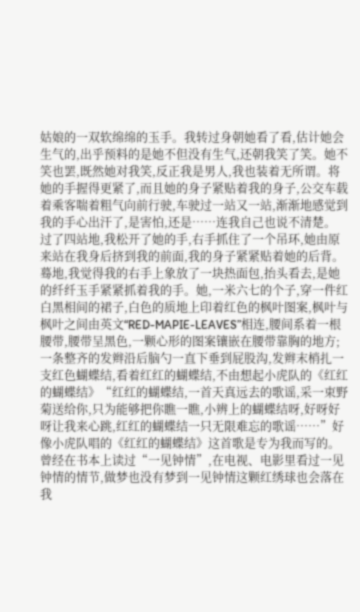姑娘的一双软绵绵的玉手。我转过身朝她看了看,估计她会生气的,出乎预料的是她不但没有生气,还朝我笑了笑。她不笑也罢,既然她对我笑,反正我是男人,我也装着无所谓。将她的手握得更紧了,而且她的身子紧贴着我的身子,公交车载着乘客喘着粗气向前行驶,车驶过一站又一站,渐渐地感觉到我的手心出汗了,是害怕,还是……连我自己也说不清楚。
过了四站地,我松开了她的手,右手抓住了一个吊环,她由原来站在我身后挤到我的前面,我的身子紧紧贴着她的后背。蓦地,我觉得我的右手上象放了一块热面包,抬头看去,是她的纤纤玉手紧紧抓着我的手。她,一米六七的个子,穿一件红白黑相间的裙子,白色的质地上印着红色的枫叶图案,枫叶与枫叶之间由英文“RED-MAPIE-LEAVES”相连,腰间系着一根腰带,腰带呈黑色,一颗心形的图案镶嵌在腰带靠胸的地方;一条整齐的发辫沿后脑勺一直下垂到屁股沟,发辫末梢扎一支红色蝴蝶结,看着红红的蝴蝶结,不由想起小虎队的《红红的蝴蝶结》“红红的蝴蝶结,一首天真远去的歌谣,采一束野菊送给你,只为能够把你瞧一瞧,小辨上的蝴蝶结呀,好呀好呀让我来心跳,红红的蝴蝶结一只无限难忘的歌谣……”好像小虎队唱的《红红的蝴蝶结》这首歌是专为我而写的。曾经在书本上读过“一见钟情”,在电视、电影里看过一见钟情的情节,做梦也没有梦到一见钟情这颗红绣球也会落在我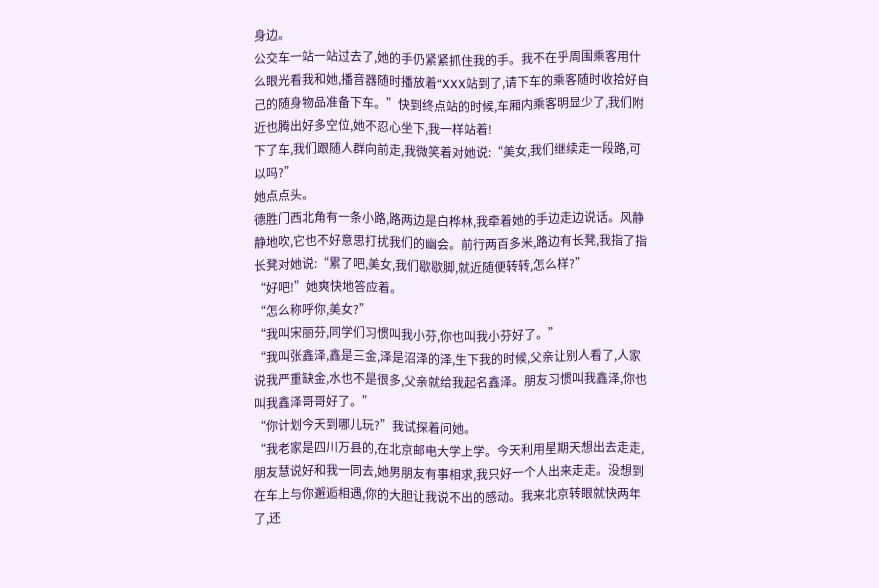身边。
公交车一站一站过去了,她的手仍紧紧抓住我的手。我不在乎周围乘客用什么眼光看我和她,播音器随时播放着“XXX站到了,请下车的乘客随时收拾好自己的随身物品准备下车。”快到终点站的时候,车厢内乘客明显少了,我们附近也腾出好多空位,她不忍心坐下,我一样站着!
下了车,我们跟随人群向前走,我微笑着对她说:“美女,我们继续走一段路,可以吗?”
她点点头。
德胜门西北角有一条小路,路两边是白桦林,我牵着她的手边走边说话。风静静地吹,它也不好意思打扰我们的幽会。前行两百多米,路边有长凳,我指了指长凳对她说:“累了吧,美女,我们歇歇脚,就近随便转转,怎么样?”
“好吧!”她爽快地答应着。
“怎么称呼你,美女?”
“我叫宋丽芬,同学们习惯叫我小芬,你也叫我小芬好了。”
“我叫张鑫泽,鑫是三金,泽是沼泽的泽,生下我的时候,父亲让别人看了,人家说我严重缺金,水也不是很多,父亲就给我起名鑫泽。朋友习惯叫我鑫泽,你也叫我鑫泽哥哥好了。”
“你计划今天到哪儿玩?”我试探着问她。
“我老家是四川万县的,在北京邮电大学上学。今天利用星期天想出去走走,朋友慧说好和我一同去,她男朋友有事相求,我只好一个人出来走走。没想到在车上与你邂逅相遇,你的大胆让我说不出的感动。我来北京转眼就快两年了,还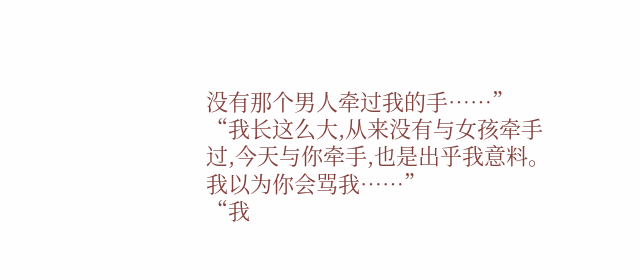没有那个男人牵过我的手……”
“我长这么大,从来没有与女孩牵手过,今天与你牵手,也是出乎我意料。我以为你会骂我……”
“我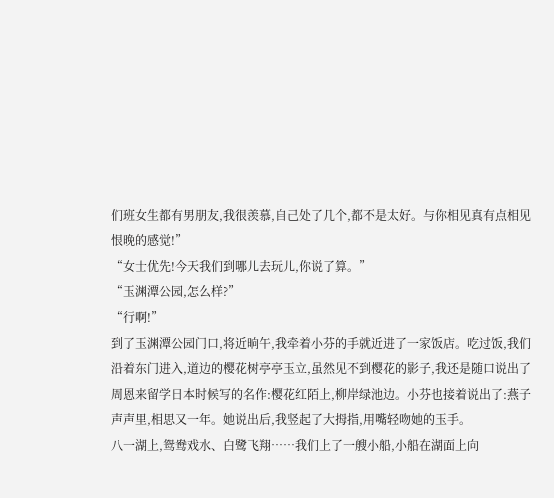们班女生都有男朋友,我很羡慕,自己处了几个,都不是太好。与你相见真有点相见恨晚的感觉!”
“女士优先!今天我们到哪儿去玩儿,你说了算。”
“玉渊潭公园,怎么样?”
“行啊!”
到了玉渊潭公园门口,将近晌午,我牵着小芬的手就近进了一家饭店。吃过饭,我们沿着东门进入,道边的樱花树亭亭玉立,虽然见不到樱花的影子,我还是随口说出了周恩来留学日本时候写的名作:樱花红陌上,柳岸绿池边。小芬也接着说出了:燕子声声里,相思又一年。她说出后,我竖起了大拇指,用嘴轻吻她的玉手。
八一湖上,鸳鸯戏水、白鹭飞翔……我们上了一艘小船,小船在湖面上向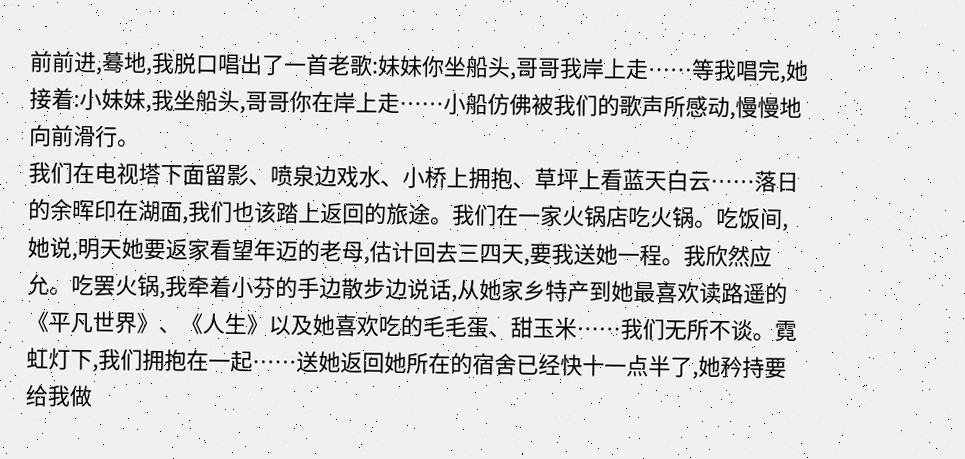前前进,蓦地,我脱口唱出了一首老歌:妹妹你坐船头,哥哥我岸上走……等我唱完,她接着:小妹妹,我坐船头,哥哥你在岸上走……小船仿佛被我们的歌声所感动,慢慢地向前滑行。
我们在电视塔下面留影、喷泉边戏水、小桥上拥抱、草坪上看蓝天白云……落日的余晖印在湖面,我们也该踏上返回的旅途。我们在一家火锅店吃火锅。吃饭间,她说,明天她要返家看望年迈的老母,估计回去三四天,要我送她一程。我欣然应允。吃罢火锅,我牵着小芬的手边散步边说话,从她家乡特产到她最喜欢读路遥的《平凡世界》、《人生》以及她喜欢吃的毛毛蛋、甜玉米……我们无所不谈。霓虹灯下,我们拥抱在一起……送她返回她所在的宿舍已经快十一点半了,她矜持要给我做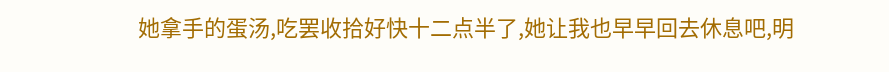她拿手的蛋汤,吃罢收拾好快十二点半了,她让我也早早回去休息吧,明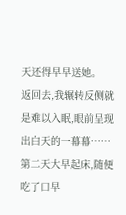天还得早早送她。
返回去,我辗转反侧就是难以入眠,眼前呈现出白天的一幕幕……
第二天大早起床,随便吃了口早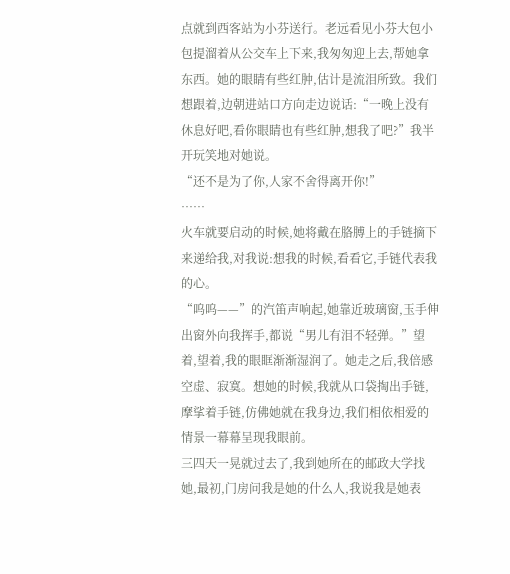点就到西客站为小芬送行。老远看见小芬大包小包提溜着从公交车上下来,我匆匆迎上去,帮她拿东西。她的眼睛有些红肿,估计是流泪所致。我们想跟着,边朝进站口方向走边说话:“一晚上没有休息好吧,看你眼睛也有些红肿,想我了吧?”我半开玩笑地对她说。
“还不是为了你,人家不舍得离开你!”
……
火车就要启动的时候,她将戴在胳膊上的手链摘下来递给我,对我说:想我的时候,看看它,手链代表我的心。
“呜呜——”的汽笛声响起,她靠近玻璃窗,玉手伸出窗外向我挥手,都说“男儿有泪不轻弹。”望着,望着,我的眼眶渐渐湿润了。她走之后,我倍感空虚、寂寞。想她的时候,我就从口袋掏出手链,摩挲着手链,仿佛她就在我身边,我们相依相爱的情景一幕幕呈现我眼前。
三四天一晃就过去了,我到她所在的邮政大学找她,最初,门房问我是她的什么人,我说我是她表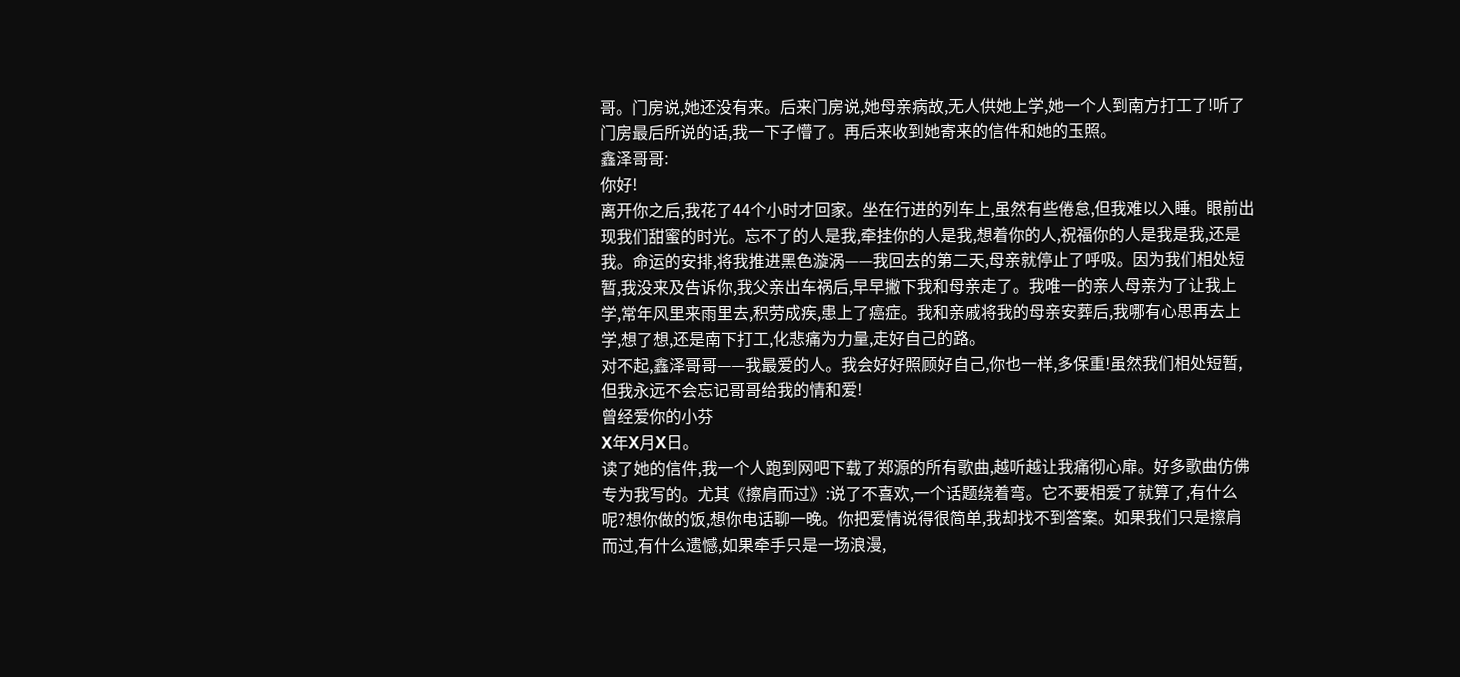哥。门房说,她还没有来。后来门房说,她母亲病故,无人供她上学,她一个人到南方打工了!听了门房最后所说的话,我一下子懵了。再后来收到她寄来的信件和她的玉照。
鑫泽哥哥:
你好!
离开你之后,我花了44个小时才回家。坐在行进的列车上,虽然有些倦怠,但我难以入睡。眼前出现我们甜蜜的时光。忘不了的人是我,牵挂你的人是我,想着你的人,祝福你的人是我是我,还是我。命运的安排,将我推进黑色漩涡——我回去的第二天,母亲就停止了呼吸。因为我们相处短暂,我没来及告诉你,我父亲出车祸后,早早撇下我和母亲走了。我唯一的亲人母亲为了让我上学,常年风里来雨里去,积劳成疾,患上了癌症。我和亲戚将我的母亲安葬后,我哪有心思再去上学,想了想,还是南下打工,化悲痛为力量,走好自己的路。
对不起,鑫泽哥哥——我最爱的人。我会好好照顾好自己,你也一样,多保重!虽然我们相处短暂,但我永远不会忘记哥哥给我的情和爱!
曾经爱你的小芬
X年X月X日。
读了她的信件,我一个人跑到网吧下载了郑源的所有歌曲,越听越让我痛彻心扉。好多歌曲仿佛专为我写的。尤其《擦肩而过》:说了不喜欢,一个话题绕着弯。它不要相爱了就算了,有什么呢?想你做的饭,想你电话聊一晚。你把爱情说得很简单,我却找不到答案。如果我们只是擦肩而过,有什么遗憾,如果牵手只是一场浪漫,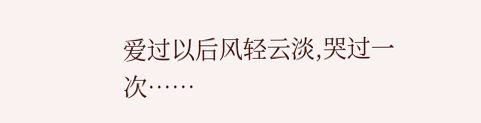爱过以后风轻云淡,哭过一次……